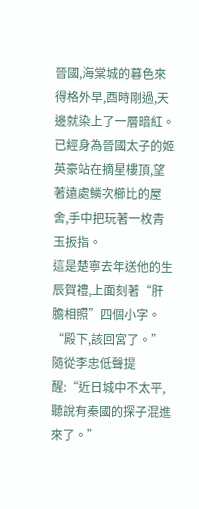晉國,海棠城的暮色來得格外早,酉時剛過,天邊就染上了一層暗紅。
已經身為晉國太子的姬英豪站在摘星樓頂,望著遠處鱗次櫛比的屋舍,手中把玩著一枚青玉扳指。
這是楚寧去年送他的生辰賀禮,上面刻著“肝膽相照”四個小字。
“殿下,該回宮了。”
隨從李忠低聲提醒:“近日城中不太平,聽說有秦國的探子混進來了。”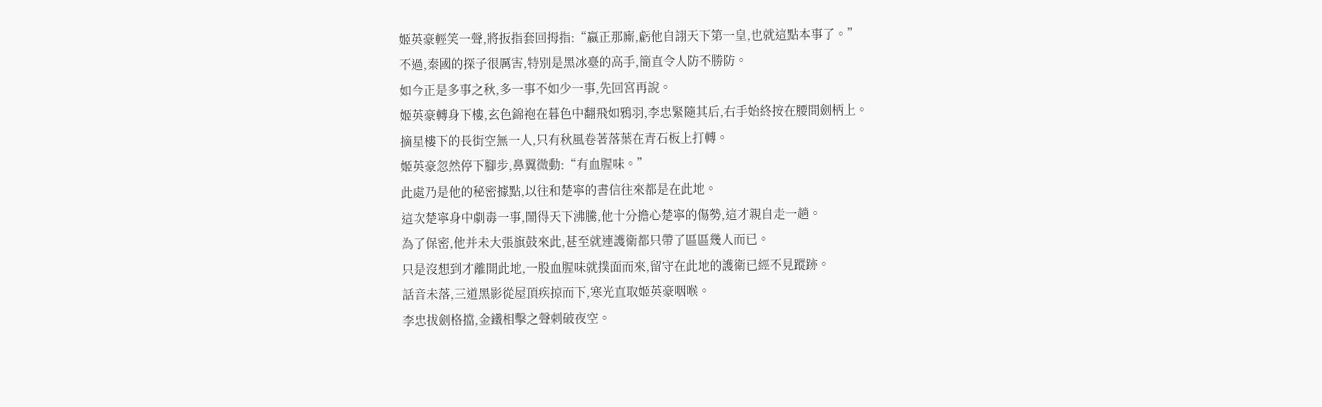姬英豪輕笑一聲,將扳指套回拇指:“嬴正那廝,虧他自詡天下第一皇,也就這點本事了。”
不過,秦國的探子很厲害,特別是黑冰臺的高手,簡直令人防不勝防。
如今正是多事之秋,多一事不如少一事,先回宮再說。
姬英豪轉身下樓,玄色錦袍在暮色中翻飛如鴉羽,李忠緊隨其后,右手始終按在腰間劍柄上。
摘星樓下的長街空無一人,只有秋風卷著落葉在青石板上打轉。
姬英豪忽然停下腳步,鼻翼微動:“有血腥味。”
此處乃是他的秘密據點,以往和楚寧的書信往來都是在此地。
這次楚寧身中劇毒一事,鬧得天下沸騰,他十分擔心楚寧的傷勢,這才親自走一趟。
為了保密,他并未大張旗鼓來此,甚至就連護衛都只帶了區區幾人而已。
只是沒想到才離開此地,一股血腥味就撲面而來,留守在此地的護衛已經不見蹤跡。
話音未落,三道黑影從屋頂疾掠而下,寒光直取姬英豪咽喉。
李忠拔劍格擋,金鐵相擊之聲刺破夜空。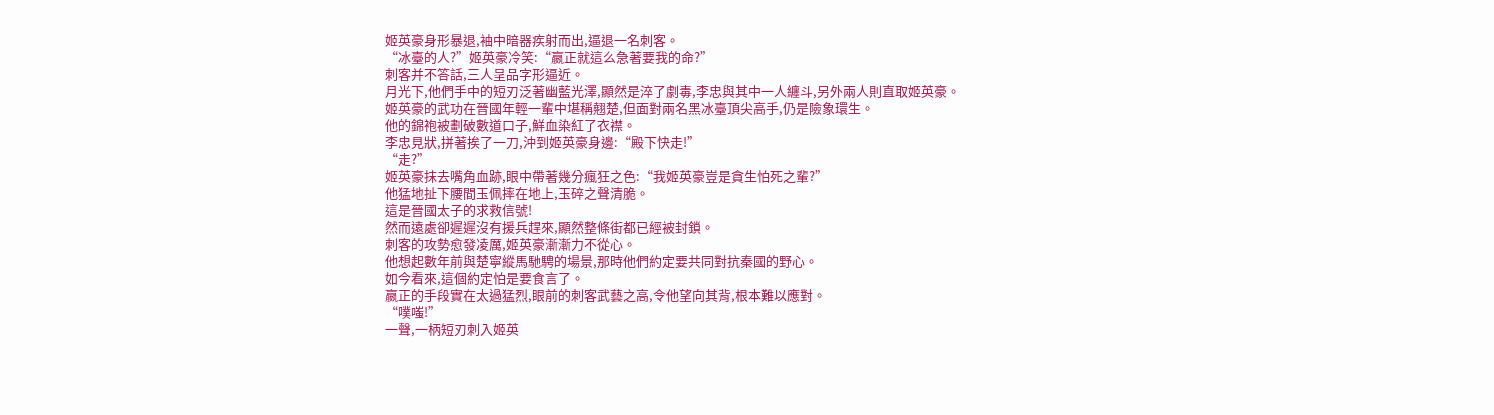姬英豪身形暴退,袖中暗器疾射而出,逼退一名刺客。
“冰臺的人?”姬英豪冷笑:“嬴正就這么急著要我的命?”
刺客并不答話,三人呈品字形逼近。
月光下,他們手中的短刃泛著幽藍光澤,顯然是淬了劇毒,李忠與其中一人纏斗,另外兩人則直取姬英豪。
姬英豪的武功在晉國年輕一輩中堪稱翹楚,但面對兩名黑冰臺頂尖高手,仍是險象環生。
他的錦袍被劃破數道口子,鮮血染紅了衣襟。
李忠見狀,拼著挨了一刀,沖到姬英豪身邊:“殿下快走!”
“走?”
姬英豪抹去嘴角血跡,眼中帶著幾分瘋狂之色:“我姬英豪豈是貪生怕死之輩?”
他猛地扯下腰間玉佩摔在地上,玉碎之聲清脆。
這是晉國太子的求救信號!
然而遠處卻遲遲沒有援兵趕來,顯然整條街都已經被封鎖。
刺客的攻勢愈發凌厲,姬英豪漸漸力不從心。
他想起數年前與楚寧縱馬馳騁的場景,那時他們約定要共同對抗秦國的野心。
如今看來,這個約定怕是要食言了。
嬴正的手段實在太過猛烈,眼前的刺客武藝之高,令他望向其背,根本難以應對。
“噗嗤!”
一聲,一柄短刃刺入姬英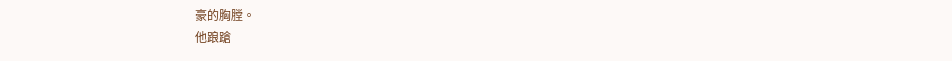豪的胸膛。
他踉蹌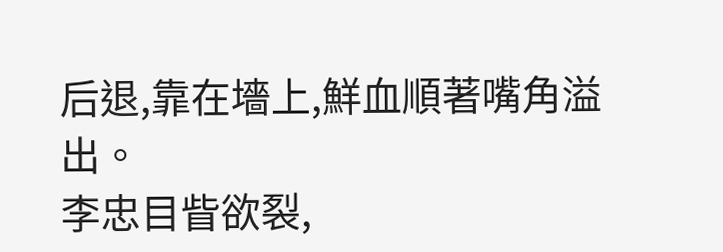后退,靠在墻上,鮮血順著嘴角溢出。
李忠目眥欲裂,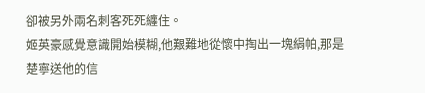卻被另外兩名刺客死死纏住。
姬英豪感覺意識開始模糊,他艱難地從懷中掏出一塊絹帕,那是楚寧送他的信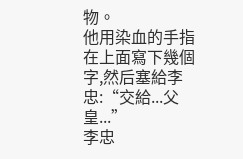物。
他用染血的手指在上面寫下幾個字,然后塞給李忠:“交給...父皇...”
李忠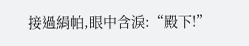接過絹帕,眼中含淚:“殿下!”